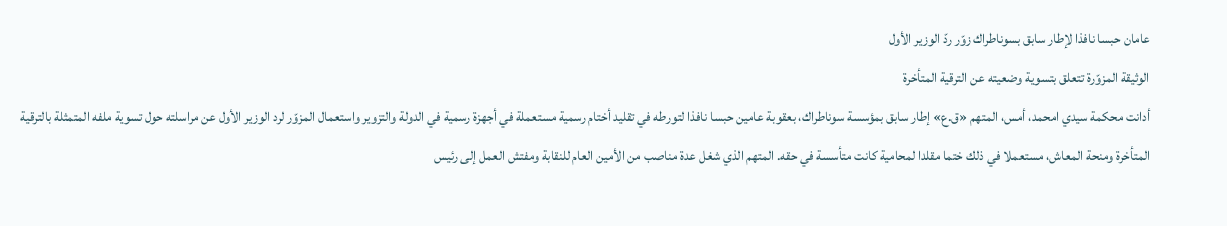عامان حبسا نافذا لإطار سابق بسوناطراك زوّر ردّ الوزير الأول
الوثيقة المزوّرة تتعلق بتسوية وضعيته عن الترقية المتأخرة
أدانت محكمة سيدي امحمد، أمس، المتهم «ق.ع» إطار سابق بمؤسسة سوناطراك، بعقوبة عامين حبسا نافذا لتورطه في تقليد أختام رسمية مستعملة في أجهزة رسمية في الدولة والتزوير واستعمال المزوّر لرد الوزير الأول عن مراسلته حول تسوية ملفه المتمثلة بالترقية المتأخرة ومنحة المعاش، مستعملا في ذلك ختما مقلدا لمحامية كانت متأسسة في حقه. المتهم الذي شغل عدة مناصب من الأمين العام للنقابة ومفتش العمل إلى رئيس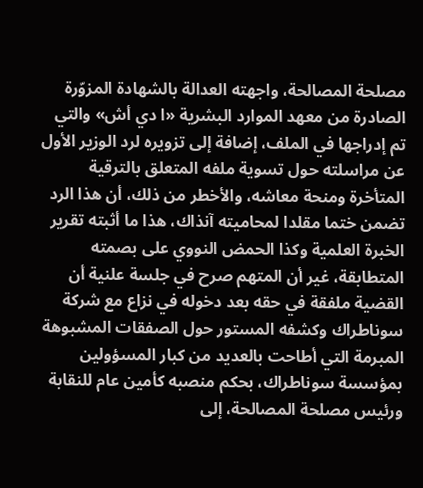مصلحة المصالحة، واجهته العدالة بالشهادة المزوّرة الصادرة من معهد الموارد البشرية «ا دي أش» والتي تم إدراجها في الملف، إضافة إلى تزويره لرد الوزير الأول عن مراسلته حول تسوية ملفه المتعلق بالترقية المتأخرة ومنحة معاشه، والأخطر من ذلك، أن هذا الرد تضمن ختما مقلدا لمحاميته آنذاك، هذا ما أثبته تقرير الخبرة العلمية وكذا الحمض النووي على بصمته المتطابقة، غير أن المتهم صرح في جلسة علنية أن القضية ملفقة في حقه بعد دخوله في نزاع مع شركة سوناطراك وكشفه المستور حول الصفقات المشبوهة المبرمة التي أطاحت بالعديد من كبار المسؤولين بمؤسسة سوناطراك، بحكم منصبه كأمين عام للنقابة ورئيس مصلحة المصالحة، إلى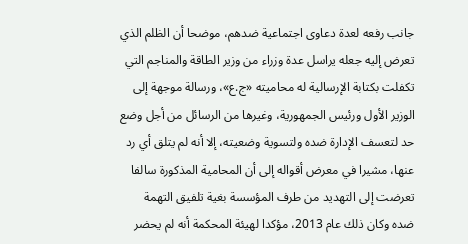جانب رفعه لعدة دعاوى اجتماعية ضدهم، موضحا أن الظلم الذي تعرض إليه جعله يراسل عدة وزراء من وزير الطاقة والمناجم التي تكفلت بكتابة الإرسالية له محاميته «ج.ع»، ورسالة موجهة إلى الوزير الأول ورئيس الجمهورية، وغيرها من الرسائل من أجل وضع حد لتعسف الإدارة ضده ولتسوية وضعيته، إلا أنه لم يتلق أي رد عنها، مشيرا في معرض أقواله إلى أن المحامية المذكورة سالفا تعرضت إلى التهديد من طرف المؤسسة بغية تلفيق التهمة ضده وكان ذلك عام 2013، مؤكدا لهيئة المحكمة أنه لم يحضر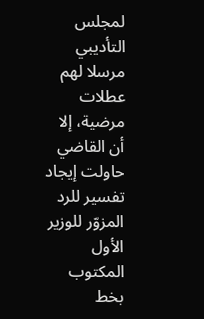لمجلس التأديبي مرسلا لهم عطلات مرضية، إلا أن القاضي حاولت إيجاد تفسير للرد المزوّر للوزير الأول المكتوب بخط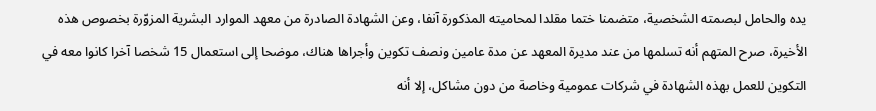يده والحامل لبصمته الشخصية، متضمنا ختما مقلدا لمحاميته المذكورة آنفا، وعن الشهادة الصادرة من معهد الموارد البشرية المزوّرة بخصوص هذه الأخيرة، صرح المتهم أنه تسلمها من عند مديرة المعهد عن مدة عامين ونصف تكوين وأجراها هناك، موضحا إلى استعمال 15 شخصا آخرا كانوا معه في التكوين للعمل بهذه الشهادة في شركات عمومية وخاصة من دون مشاكل، إلا أنه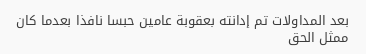بعد المداولات تم إدانته بعقوبة عامين حبسا نافذا بعدما كان ممثل الحق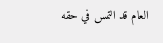العام قد التمس في حقه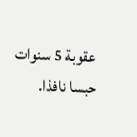عقوبة 5 سنوات حبسا نافذا.